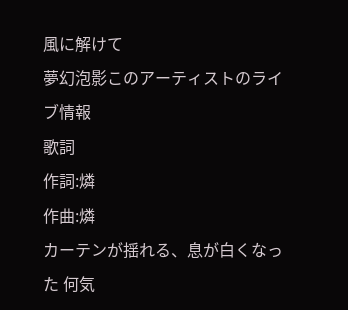風に解けて
夢幻泡影このアーティストのライブ情報
歌詞
作詞:燐
作曲:燐
カーテンが揺れる、息が白くなった 何気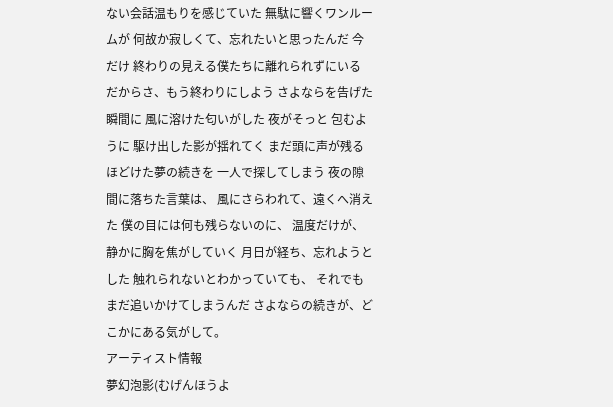ない会話温もりを感じていた 無駄に響くワンルームが 何故か寂しくて、忘れたいと思ったんだ 今だけ 終わりの見える僕たちに離れられずにいる だからさ、もう終わりにしよう さよならを告げた瞬間に 風に溶けた匂いがした 夜がそっと 包むように 駆け出した影が揺れてく まだ頭に声が残る ほどけた夢の続きを 一人で探してしまう 夜の隙間に落ちた言葉は、 風にさらわれて、遠くへ消えた 僕の目には何も残らないのに、 温度だけが、静かに胸を焦がしていく 月日が経ち、忘れようとした 触れられないとわかっていても、 それでもまだ追いかけてしまうんだ さよならの続きが、どこかにある気がして。
アーティスト情報
夢幻泡影(むげんほうよ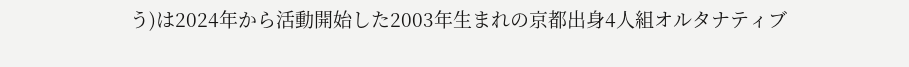う)は2024年から活動開始した2003年生まれの京都出身4人組オルタナティブ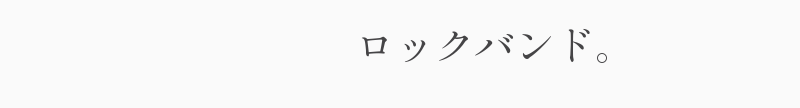ロックバンド。